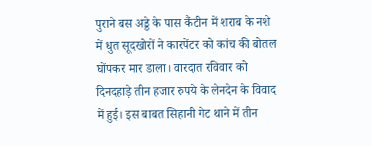पुराने बस अड्डे के पास कैंटीन में शराब के नशे में धुत सूदखोरों ने कारपेंटर को कांच की बोतल घोंपकर मार डाला। वारदात रविवार को दिनदहाड़े तीन हजार रुपये के लेनदेन के विवाद में हुई। इस बाबत सिहानी गेट थाने में तीन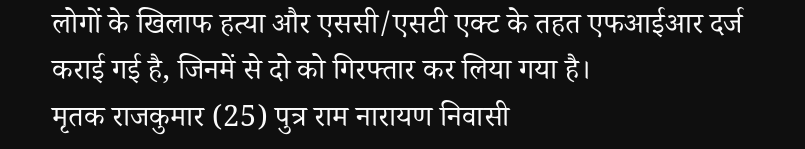लोगों के खिलाफ हत्या और एससी/एसटी एक्ट के तहत एफआईआर दर्ज कराई गई है, जिनमें से दो को गिरफ्तार कर लिया गया है।
मृतक राजकुमार (25) पुत्र राम नारायण निवासी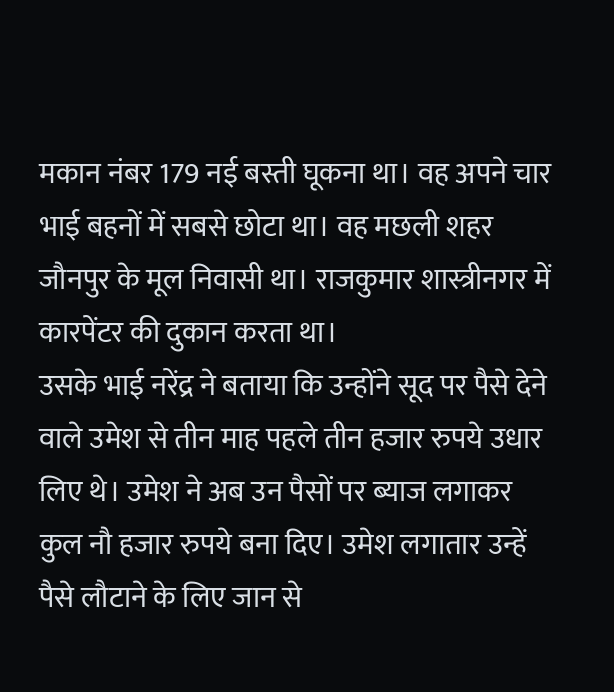मकान नंबर 179 नई बस्ती घूकना था। वह अपने चार भाई बहनों में सबसे छोटा था। वह मछली शहर जौनपुर के मूल निवासी था। राजकुमार शास्त्रीनगर में कारपेंटर की दुकान करता था।
उसके भाई नरेंद्र ने बताया कि उन्होंने सूद पर पैसे देने वाले उमेश से तीन माह पहले तीन हजार रुपये उधार लिए थे। उमेश ने अब उन पैसों पर ब्याज लगाकर कुल नौ हजार रुपये बना दिए। उमेश लगातार उन्हें पैसे लौटाने के लिए जान से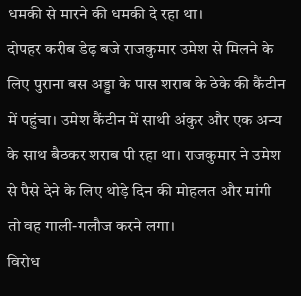धमकी से मारने की धमकी दे रहा था।
दोपहर करीब डेढ़ बजे राजकुमार उमेश से मिलने के लिए पुराना बस अड्डा के पास शराब के ठेके की कैंटीन में पहुंचा। उमेश कैंटीन में साथी अंकुर और एक अन्य के साथ बैठकर शराब पी रहा था। राजकुमार ने उमेश से पैसे देने के लिए थोड़े दिन की मोहलत और मांगी तो वह गाली-गलौज करने लगा।
विरोध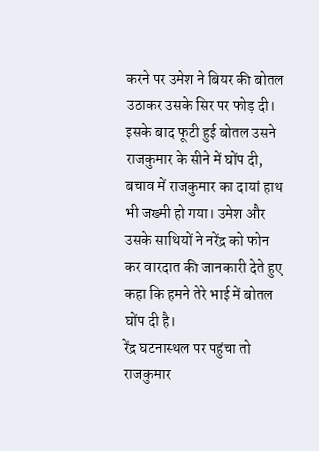करने पर उमेश ने बियर की बोतल उठाकर उसके सिर पर फोड़ दी। इसके बाद फूटी हुई बोतल उसने राजकुमार के सीने में घोंप दी, बचाव में राजकुमार का दायां हाथ भी जख्मी हो गया। उमेश और उसके साथियों ने नरेंद्र को फोन कर वारदात की जानकारी देते हुए कहा कि हमने तेरे भाई में बोतल घोंप दी है।
रेंद्र घटनास्थल पर पहुंचा तो राजकुमार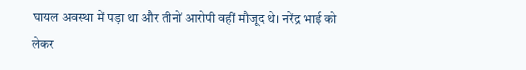घायल अवस्था में पड़ा था और तीनों आरोपी वहीं मौजूद थे। नरेंद्र भाई को लेकर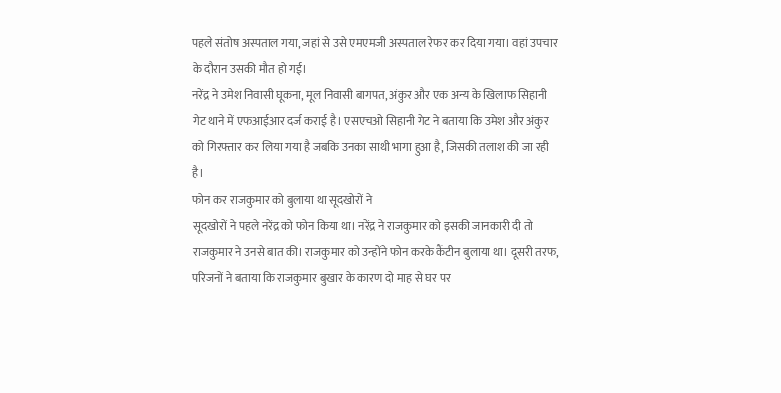पहले संतोष अस्पताल गया, जहां से उसे एमएमजी अस्पताल रेफर कर दिया गया। वहां उपचार के दौरान उसकी मौत हो गई।
नरेंद्र ने उमेश निवासी घूकना, मूल निवासी बागपत, अंकुर और एक अन्य के खिलाफ सिहानी गेट थाने में एफआईआर दर्ज कराई है। एसएचओ सिहानी गेट ने बताया कि उमेश और अंकुर को गिरफ्तार कर लिया गया है जबकि उनका साथी भागा हुआ है, जिसकी तलाश की जा रही है।
फोन कर राजकुमार को बुलाया था सूदखोरों ने
सूदखोरों ने पहले नरेंद्र को फोन किया था। नरेंद्र ने राजकुमार को इसकी जानकारी दी तो राजकुमार ने उनसे बात की। राजकुमार को उन्होंने फोन करके कैंटीन बुलाया था। दूसरी तरफ, परिजनों ने बताया कि राजकुमार बुखार के कारण दो माह से घर पर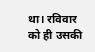था। रविवार को ही उसकी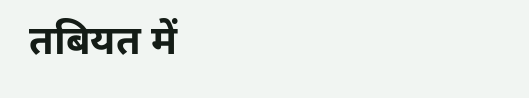तबियत में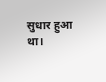सुधार हुआ था।